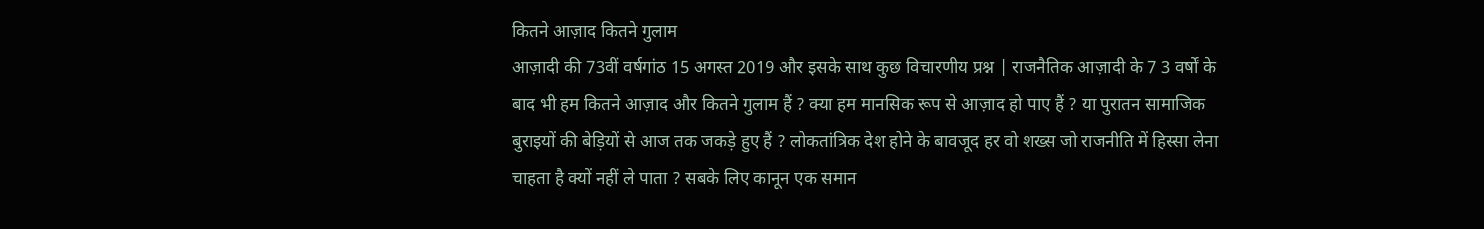कितने आज़ाद कितने गुलाम
आज़ादी की 73वीं वर्षगांठ 15 अगस्त 2019 और इसके साथ कुछ विचारणीय प्रश्न | राजनैतिक आज़ादी के 7 3 वर्षों के बाद भी हम कितने आज़ाद और कितने गुलाम हैं ? क्या हम मानसिक रूप से आज़ाद हो पाए हैं ? या पुरातन सामाजिक बुराइयों की बेड़ियों से आज तक जकड़े हुए हैं ? लोकतांत्रिक देश होने के बावजूद हर वो शख्स जो राजनीति में हिस्सा लेना चाहता है क्यों नहीं ले पाता ? सबके लिए कानून एक समान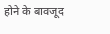होने के बावजूद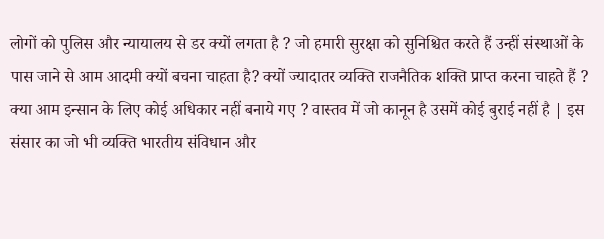लोगों को पुलिस और न्यायालय से डर क्यों लगता है ? जो हमारी सुरक्षा को सुनिश्चित करते हैं उन्हीं संस्थाओं के पास जाने से आम आदमी क्यों बचना चाहता है? क्यों ज्यादातर व्यक्ति राजनैतिक शक्ति प्राप्त करना चाहते हैं ? क्या आम इन्सान के लिए कोई अधिकार नहीं बनाये गए ? वास्तव में जो कानून है उसमें कोई बुराई नहीं है | इस संसार का जो भी व्यक्ति भारतीय संविधान और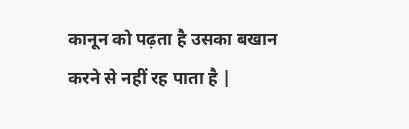कानून को पढ़ता है उसका बखान करने से नहीं रह पाता है |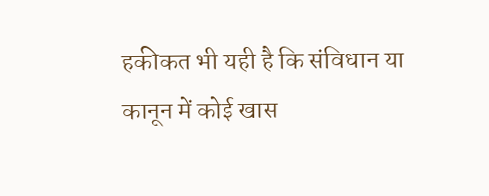हकीकत भी यही है कि संविधान या कानून में कोई खास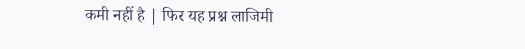कमी नहीं है | फिर यह प्रश्न लाजिमी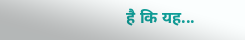है कि यह...